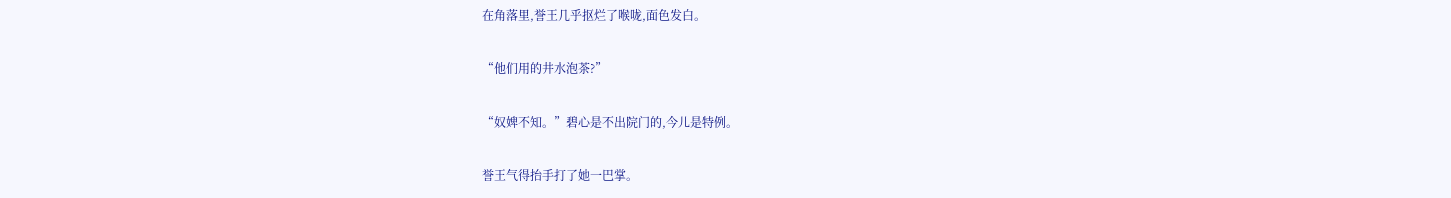在角落里,誉王几乎抠烂了喉咙,面色发白。

“他们用的井水泡茶?”

“奴婢不知。”碧心是不出院门的,今儿是特例。

誉王气得抬手打了她一巴掌。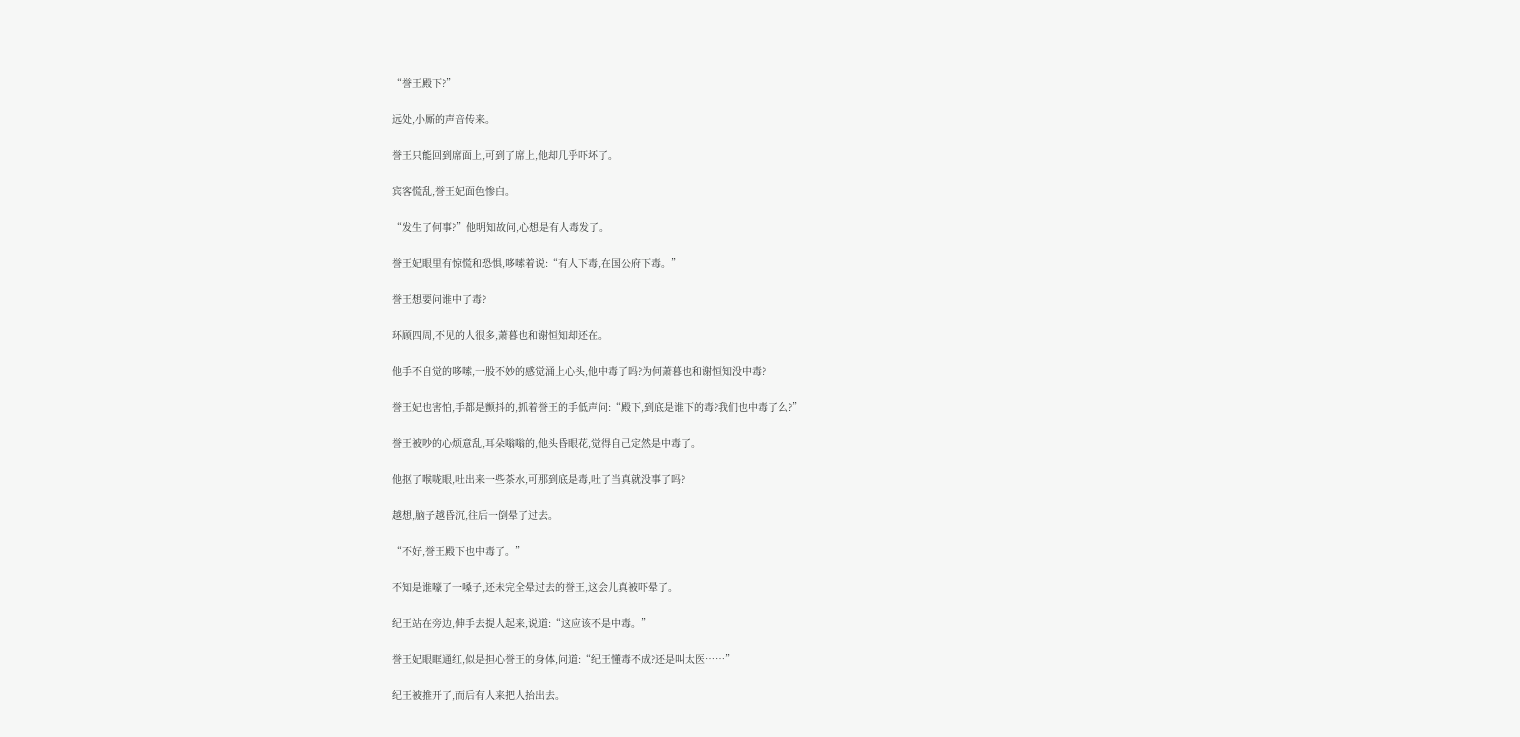“誉王殿下?”

远处,小厮的声音传来。

誉王只能回到席面上,可到了席上,他却几乎吓坏了。

宾客慌乱,誉王妃面色惨白。

“发生了何事?”他明知故问,心想是有人毒发了。

誉王妃眼里有惊慌和恐惧,哆嗦着说:“有人下毒,在国公府下毒。”

誉王想要问谁中了毒?

环顾四周,不见的人很多,萧暮也和谢恒知却还在。

他手不自觉的哆嗦,一股不妙的感觉涌上心头,他中毒了吗?为何萧暮也和谢恒知没中毒?

誉王妃也害怕,手都是颤抖的,抓着誉王的手低声问:“殿下,到底是谁下的毒?我们也中毒了么?”

誉王被吵的心烦意乱,耳朵嗡嗡的,他头昏眼花,觉得自己定然是中毒了。

他抠了喉咙眼,吐出来一些茶水,可那到底是毒,吐了当真就没事了吗?

越想,脑子越昏沉,往后一倒晕了过去。

“不好,誉王殿下也中毒了。”

不知是谁嚎了一嗓子,还未完全晕过去的誉王,这会儿真被吓晕了。

纪王站在旁边,伸手去提人起来,说道:“这应该不是中毒。”

誉王妃眼眶通红,似是担心誉王的身体,问道:“纪王懂毒不成?还是叫太医……”

纪王被推开了,而后有人来把人抬出去。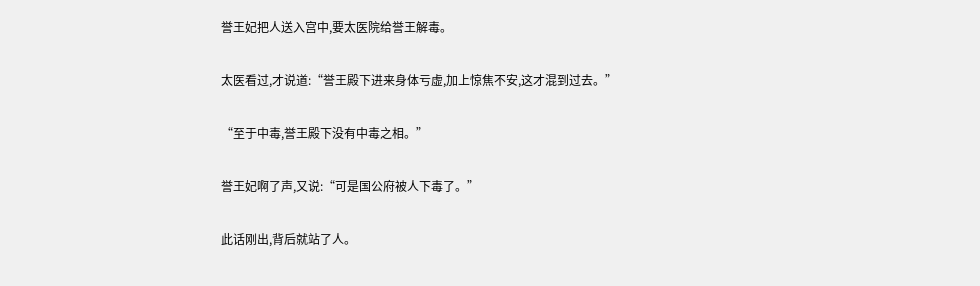誉王妃把人送入宫中,要太医院给誉王解毒。

太医看过,才说道:“誉王殿下进来身体亏虚,加上惊焦不安,这才混到过去。”

“至于中毒,誉王殿下没有中毒之相。”

誉王妃啊了声,又说:“可是国公府被人下毒了。”

此话刚出,背后就站了人。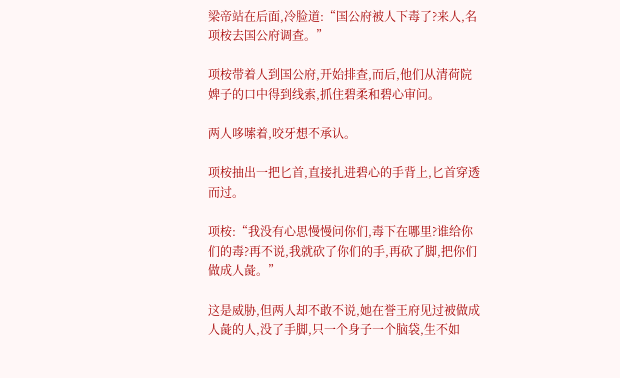梁帝站在后面,冷脸道:“国公府被人下毒了?来人,名项桉去国公府调查。”

项桉带着人到国公府,开始排查,而后,他们从清荷院婢子的口中得到线索,抓住碧柔和碧心审问。

两人哆嗦着,咬牙想不承认。

项桉抽出一把匕首,直接扎进碧心的手背上,匕首穿透而过。

项桉:“我没有心思慢慢问你们,毒下在哪里?谁给你们的毒?再不说,我就砍了你们的手,再砍了脚,把你们做成人彘。”

这是威胁,但两人却不敢不说,她在誉王府见过被做成人彘的人,没了手脚,只一个身子一个脑袋,生不如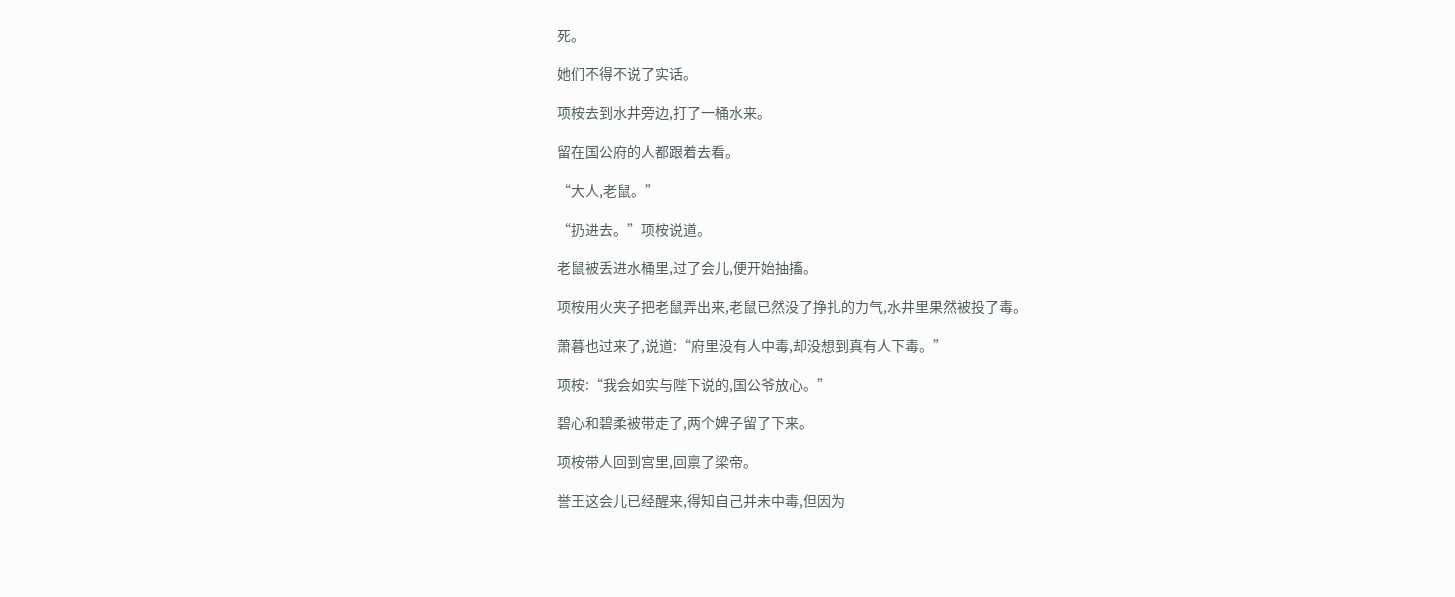死。

她们不得不说了实话。

项桉去到水井旁边,打了一桶水来。

留在国公府的人都跟着去看。

“大人,老鼠。”

“扔进去。”项桉说道。

老鼠被丢进水桶里,过了会儿,便开始抽搐。

项桉用火夹子把老鼠弄出来,老鼠已然没了挣扎的力气,水井里果然被投了毒。

萧暮也过来了,说道:“府里没有人中毒,却没想到真有人下毒。”

项桉:“我会如实与陛下说的,国公爷放心。”

碧心和碧柔被带走了,两个婢子留了下来。

项桉带人回到宫里,回禀了梁帝。

誉王这会儿已经醒来,得知自己并未中毒,但因为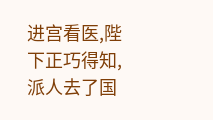进宫看医,陛下正巧得知,派人去了国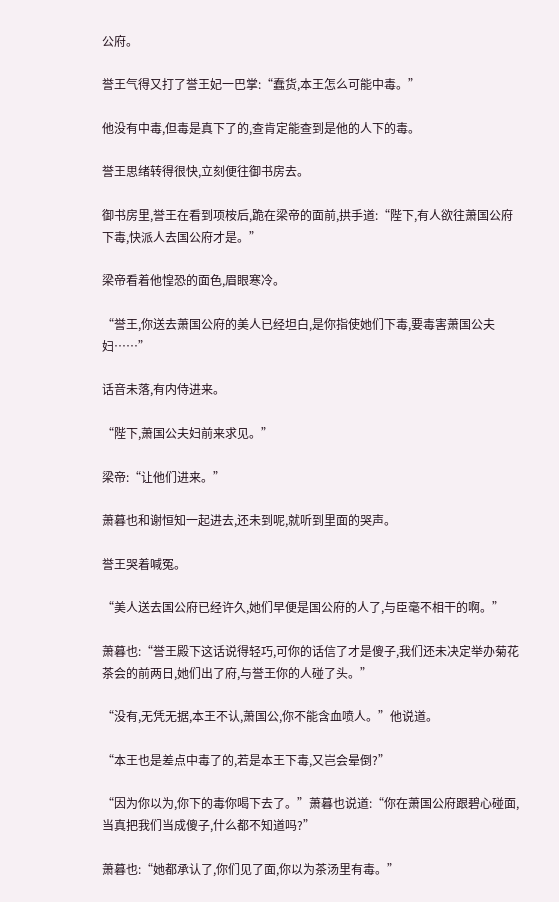公府。

誉王气得又打了誉王妃一巴掌:“蠢货,本王怎么可能中毒。”

他没有中毒,但毒是真下了的,查肯定能查到是他的人下的毒。

誉王思绪转得很快,立刻便往御书房去。

御书房里,誉王在看到项桉后,跪在梁帝的面前,拱手道:“陛下,有人欲往萧国公府下毒,快派人去国公府才是。”

梁帝看着他惶恐的面色,眉眼寒冷。

“誉王,你送去萧国公府的美人已经坦白,是你指使她们下毒,要毒害萧国公夫妇……”

话音未落,有内侍进来。

“陛下,萧国公夫妇前来求见。”

梁帝:“让他们进来。”

萧暮也和谢恒知一起进去,还未到呢,就听到里面的哭声。

誉王哭着喊冤。

“美人送去国公府已经许久,她们早便是国公府的人了,与臣毫不相干的啊。”

萧暮也:“誉王殿下这话说得轻巧,可你的话信了才是傻子,我们还未决定举办菊花茶会的前两日,她们出了府,与誉王你的人碰了头。”

“没有,无凭无据,本王不认,萧国公,你不能含血喷人。”他说道。

“本王也是差点中毒了的,若是本王下毒,又岂会晕倒?”

“因为你以为,你下的毒你喝下去了。”萧暮也说道:“你在萧国公府跟碧心碰面,当真把我们当成傻子,什么都不知道吗?”

萧暮也:“她都承认了,你们见了面,你以为茶汤里有毒。”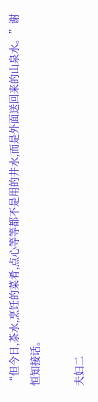“但今日,茶水,烹饪的菜肴,点心等等都不是用的井水,而是外面送回来的山泉水。”谢恒知接话。

夫妇二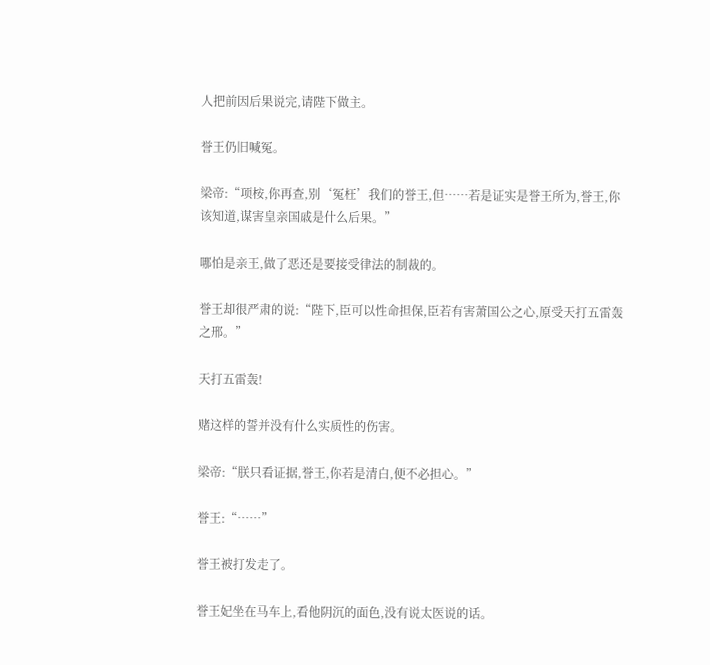人把前因后果说完,请陛下做主。

誉王仍旧喊冤。

梁帝:“项桉,你再查,别‘冤枉’我们的誉王,但……若是证实是誉王所为,誉王,你该知道,谋害皇亲国戚是什么后果。”

哪怕是亲王,做了恶还是要接受律法的制裁的。

誉王却很严肃的说:“陛下,臣可以性命担保,臣若有害萧国公之心,原受天打五雷轰之邢。”

天打五雷轰!

赌这样的誓并没有什么实质性的伤害。

梁帝:“朕只看证据,誉王,你若是清白,便不必担心。”

誉王:“……”

誉王被打发走了。

誉王妃坐在马车上,看他阴沉的面色,没有说太医说的话。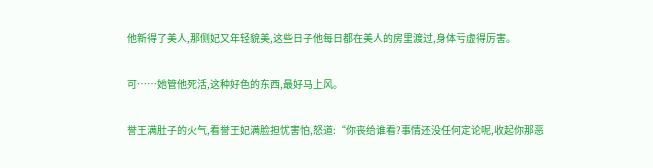他新得了美人,那侧妃又年轻貌美,这些日子他每日都在美人的房里渡过,身体亏虚得厉害。

可……她管他死活,这种好色的东西,最好马上风。

誉王满肚子的火气,看誉王妃满脸担忧害怕,怒道:“你丧给谁看?事情还没任何定论呢,收起你那恶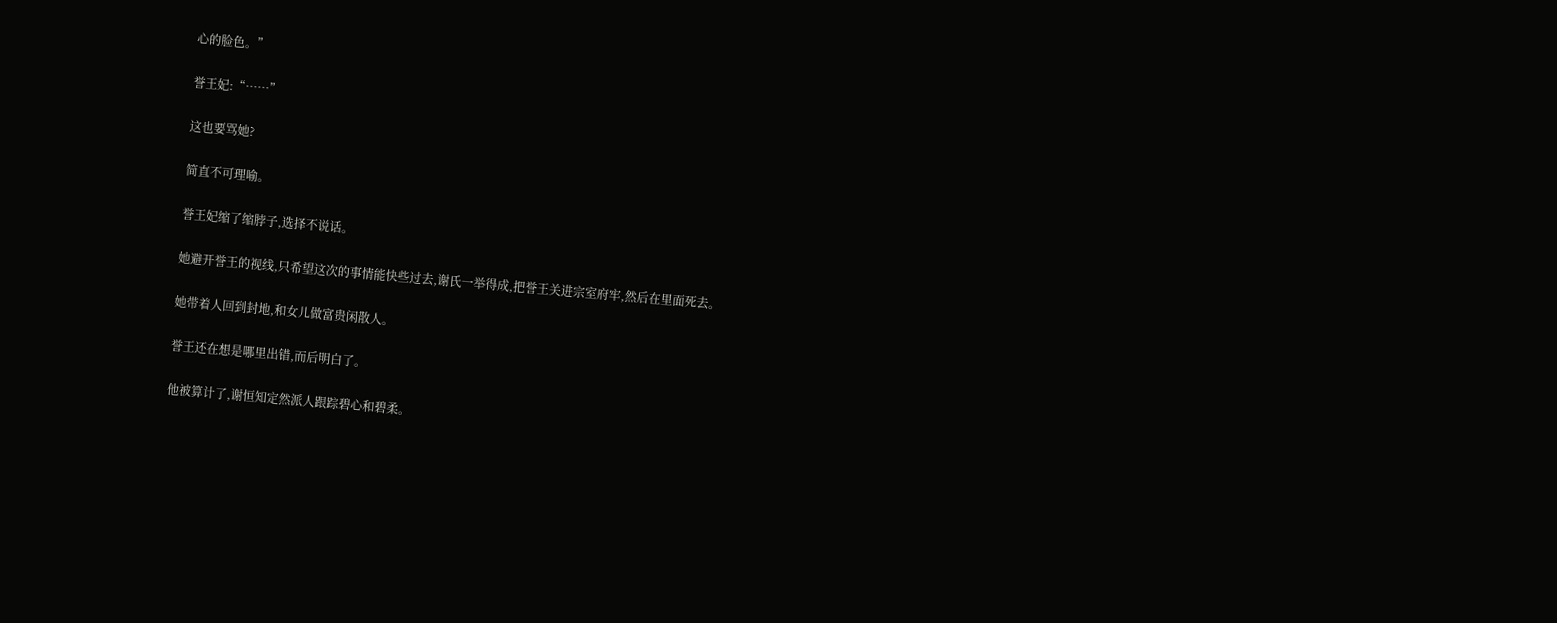心的脸色。”

誉王妃:“……”

这也要骂她?

简直不可理喻。

誉王妃缩了缩脖子,选择不说话。

她避开誉王的视线,只希望这次的事情能快些过去,谢氏一举得成,把誉王关进宗室府牢,然后在里面死去。

她带着人回到封地,和女儿做富贵闲散人。

誉王还在想是哪里出错,而后明白了。

他被算计了,谢恒知定然派人跟踪碧心和碧柔。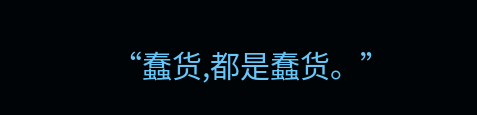“蠢货,都是蠢货。”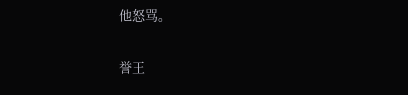他怒骂。

誉王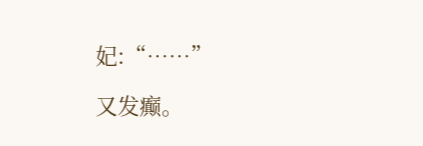妃:“……”

又发癫。